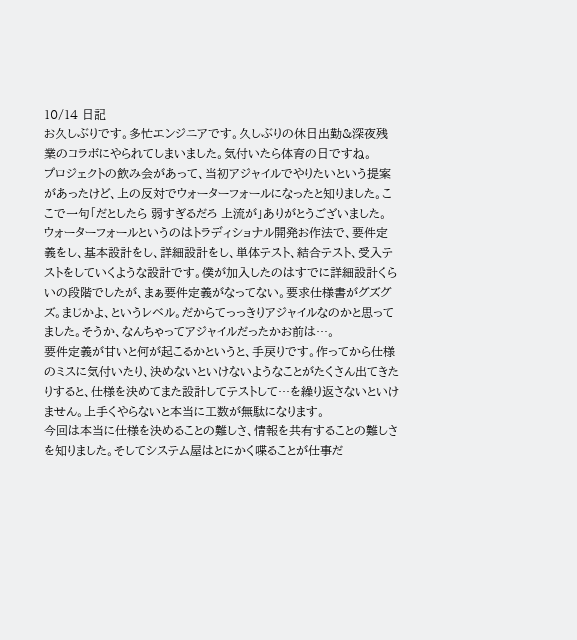10/14 日記
お久しぶりです。多忙エンジニアです。久しぶりの休日出勤&深夜残業のコラボにやられてしまいました。気付いたら体育の日ですね。
プロジェクトの飲み会があって、当初アジャイルでやりたいという提案があったけど、上の反対でウォーターフォールになったと知りました。ここで一句「だとしたら 弱すぎるだろ 上流が」ありがとうございました。
ウォーターフォールというのはトラディショナル開発お作法で、要件定義をし、基本設計をし、詳細設計をし、単体テスト、結合テスト、受入テストをしていくような設計です。僕が加入したのはすでに詳細設計くらいの段階でしたが、まぁ要件定義がなってない。要求仕様書がグズグズ。まじかよ、というレベル。だからてっっきりアジャイルなのかと思ってました。そうか、なんちゃってアジャイルだったかお前は…。
要件定義が甘いと何が起こるかというと、手戻りです。作ってから仕様のミスに気付いたり、決めないといけないようなことがたくさん出てきたりすると、仕様を決めてまた設計してテストして…を繰り返さないといけません。上手くやらないと本当に工数が無駄になります。
今回は本当に仕様を決めることの難しさ、情報を共有することの難しさを知りました。そしてシステム屋はとにかく喋ることが仕事だ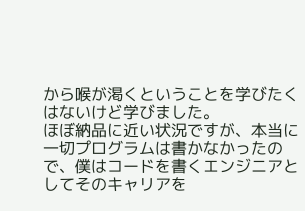から喉が渇くということを学びたくはないけど学びました。
ほぼ納品に近い状況ですが、本当に一切プログラムは書かなかったので、僕はコードを書くエンジニアとしてそのキャリアを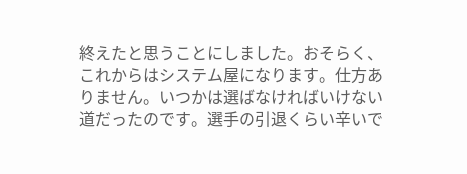終えたと思うことにしました。おそらく、これからはシステム屋になります。仕方ありません。いつかは選ばなければいけない道だったのです。選手の引退くらい辛いで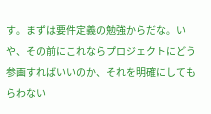す。まずは要件定義の勉強からだな。いや、その前にこれならプロジェクトにどう参画すればいいのか、それを明確にしてもらわない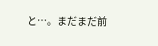と…。まだまだ前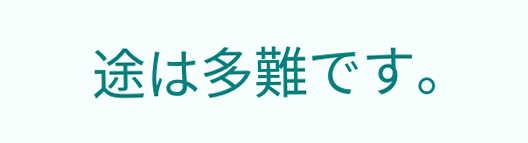途は多難です。